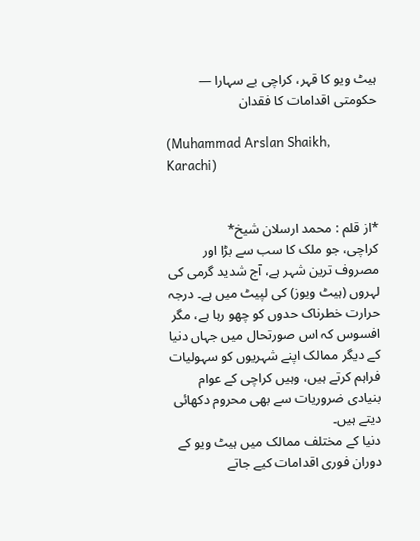ہیٹ ویو کا قہر، کراچی بے سہارا — حکومتی اقدامات کا فقدان

(Muhammad Arslan Shaikh, Karachi)


*از قلم : محمد ارسلان شیخ*
کراچی، جو ملک کا سب سے بڑا اور مصروف ترین شہر ہے، آج شدید گرمی کی لہروں (ہیٹ ویوز) کی لپیٹ میں ہے۔ درجہ حرارت خطرناک حدوں کو چھو رہا ہے، مگر افسوس کہ اس صورتحال میں جہاں دنیا کے دیگر ممالک اپنے شہریوں کو سہولیات فراہم کرتے ہیں، وہیں کراچی کے عوام بنیادی ضروریات سے بھی محروم دکھائی دیتے ہیں۔
دنیا کے مختلف ممالک میں ہیٹ ویو کے دوران فوری اقدامات کیے جاتے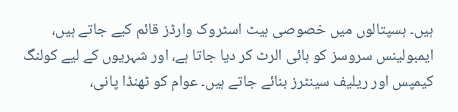ہیں۔ ہسپتالوں میں خصوصی ہیٹ اسٹروک وارڈز قائم کیے جاتے ہیں، ایمبولینس سروسز کو ہائی الرٹ کر دیا جاتا ہے، اور شہریوں کے لیے کولنگ کیمپس اور ریلیف سینٹرز بنائے جاتے ہیں۔ عوام کو ٹھنڈا پانی،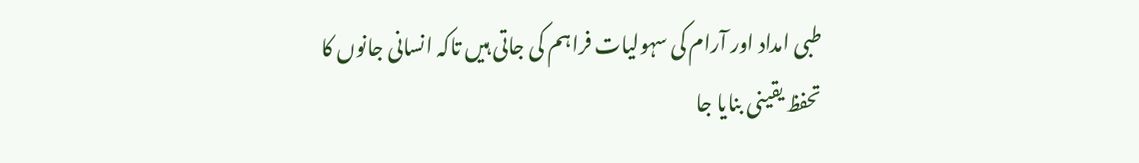طبی امداد اور آرام کی سہولیات فراہم کی جاتی ہیں تاکہ انسانی جانوں کا تحفظ یقینی بنایا جا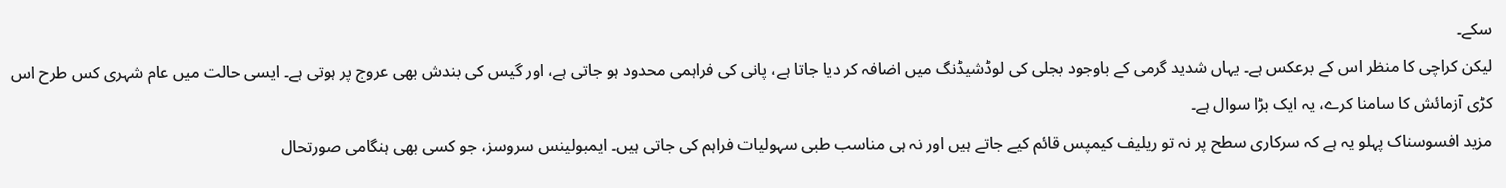سکے۔
لیکن کراچی کا منظر اس کے برعکس ہے۔ یہاں شدید گرمی کے باوجود بجلی کی لوڈشیڈنگ میں اضافہ کر دیا جاتا ہے، پانی کی فراہمی محدود ہو جاتی ہے، اور گیس کی بندش بھی عروج پر ہوتی ہے۔ ایسی حالت میں عام شہری کس طرح اس کڑی آزمائش کا سامنا کرے، یہ ایک بڑا سوال ہے۔
مزید افسوسناک پہلو یہ ہے کہ سرکاری سطح پر نہ تو ریلیف کیمپس قائم کیے جاتے ہیں اور نہ ہی مناسب طبی سہولیات فراہم کی جاتی ہیں۔ ایمبولینس سروسز، جو کسی بھی ہنگامی صورتحال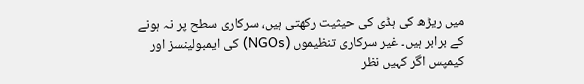میں ریڑھ کی ہڈی کی حیثیت رکھتی ہیں، سرکاری سطح پر نہ ہونے کے برابر ہیں۔ غیر سرکاری تنظیموں (NGOs) کی ایمبولینسز اور کیمپس اگر کہیں نظر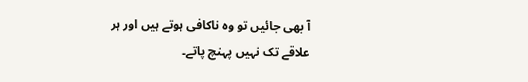آ بھی جائیں تو وہ ناکافی ہوتے ہیں اور ہر علاقے تک نہیں پہنچ پاتے۔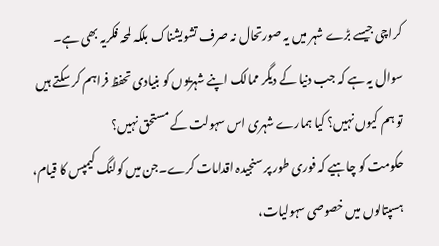کراچی جیسے بڑے شہر میں یہ صورتحال نہ صرف تشویشناک بلکہ لمحہ فکریہ بھی ہے۔ سوال یہ ہے کہ جب دنیا کے دیگر ممالک اپنے شہریوں کو بنیادی تحفظ فراہم کر سکتے ہیں تو ہم کیوں نہیں؟ کیا ہمارے شہری اس سہولت کے مستحق نہیں؟
حکومت کو چاہیے کہ فوری طور پر سنجیدہ اقدامات کرے۔جن میں کولنگ کیمپس کا قیام، ہسپتالوں میں خصوصی سہولیات،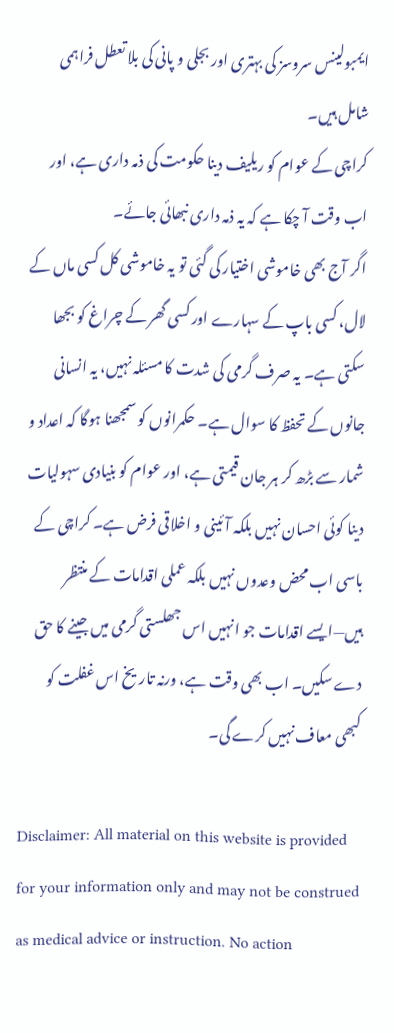ایمبولینس سروسز کی بہتری اور بجلی و پانی کی بلا تعطل فراہمی شامل ہیں۔
کراچی کے عوام کو ریلیف دینا حکومت کی ذمہ داری ہے، اور اب وقت آ چکا ہے کہ یہ ذمہ داری نبھائی جائے۔
اگر آج بھی خاموشی اختیار کی گئی تو یہ خاموشی کل کسی ماں کے لال، کسی باپ کے سہارے اور کسی گھر کے چراغ کو بجھا سکتی ہے۔ یہ صرف گرمی کی شدت کا مسئلہ نہیں، یہ انسانی جانوں کے تحفظ کا سوال ہے۔ حکمرانوں کو سمجھنا ہوگا کہ اعداد و شمار سے بڑھ کر ہر جان قیمتی ہے، اور عوام کو بنیادی سہولیات دینا کوئی احسان نہیں بلکہ آئینی و اخلاقی فرض ہے۔ کراچی کے باسی اب محض وعدوں نہیں بلکہ عملی اقدامات کے منتظر ہیں—ایسے اقدامات جو انہیں اس جھلستی گرمی میں جینے کا حق دے سکیں۔ اب بھی وقت ہے، ورنہ تاریخ اس غفلت کو کبھی معاف نہیں کرے گی۔

Disclaimer: All material on this website is provided for your information only and may not be construed as medical advice or instruction. No action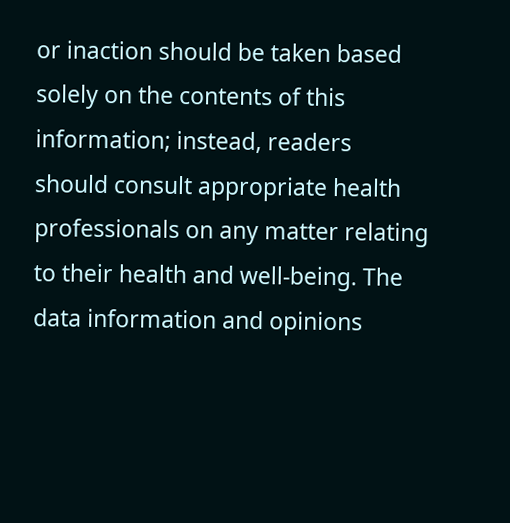or inaction should be taken based solely on the contents of this information; instead, readers should consult appropriate health professionals on any matter relating to their health and well-being. The data information and opinions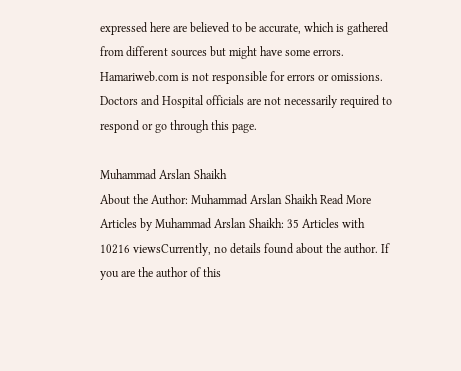expressed here are believed to be accurate, which is gathered from different sources but might have some errors. Hamariweb.com is not responsible for errors or omissions. Doctors and Hospital officials are not necessarily required to respond or go through this page.

Muhammad Arslan Shaikh
About the Author: Muhammad Arslan Shaikh Read More Articles by Muhammad Arslan Shaikh: 35 Articles with 10216 viewsCurrently, no details found about the author. If you are the author of this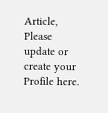Article, Please update or create your Profile here.